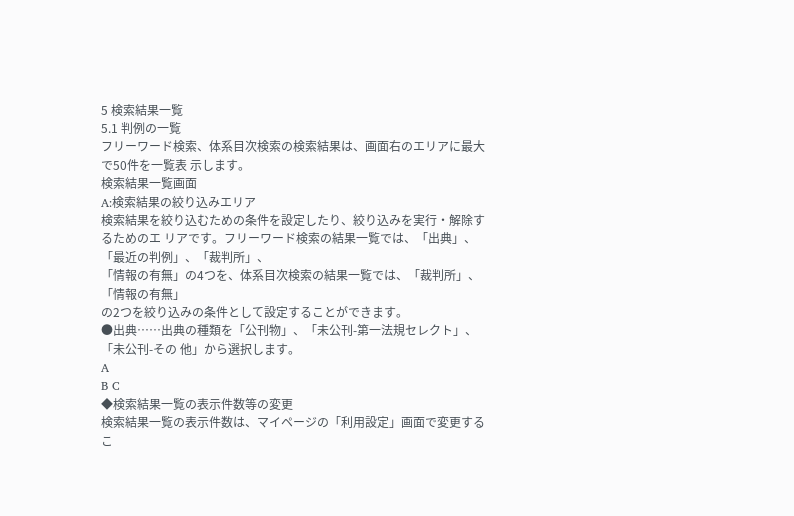5 検索結果一覧
5.1 判例の一覧
フリーワード検索、体系目次検索の検索結果は、画面右のエリアに最大で50件を一覧表 示します。
検索結果一覧画面
A:検索結果の絞り込みエリア
検索結果を絞り込むための条件を設定したり、絞り込みを実行・解除するためのエ リアです。フリーワード検索の結果一覧では、「出典」、「最近の判例」、「裁判所」、
「情報の有無」の4つを、体系目次検索の結果一覧では、「裁判所」、「情報の有無」
の2つを絞り込みの条件として設定することができます。
●出典……出典の種類を「公刊物」、「未公刊-第一法規セレクト」、「未公刊-その 他」から選択します。
A
B C
◆検索結果一覧の表示件数等の変更
検索結果一覧の表示件数は、マイページの「利用設定」画面で変更するこ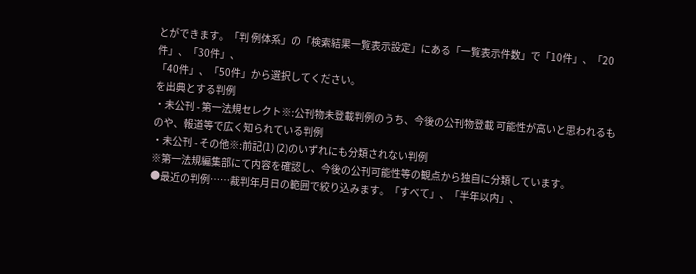とができます。「判 例体系」の「検索結果一覧表示設定」にある「一覧表示件数」で「10件」、「20件」、「30件」、
「40件」、「50件」から選択してください。
を出典とする判例
・未公刊 - 第一法規セレクト※:公刊物未登載判例のうち、今後の公刊物登載 可能性が高いと思われるものや、報道等で広く知られている判例
・未公刊 - その他※:前記(1) (2)のいずれにも分類されない判例
※第一法規編集部にて内容を確認し、今後の公刊可能性等の観点から独自に分類しています。
●最近の判例……裁判年月日の範囲で絞り込みます。「すべて」、「半年以内」、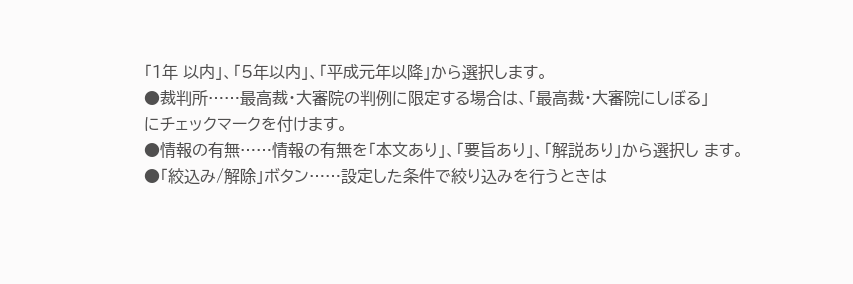「1年 以内」、「5年以内」、「平成元年以降」から選択します。
●裁判所……最高裁・大審院の判例に限定する場合は、「最高裁・大審院にしぼる」
にチェックマークを付けます。
●情報の有無……情報の有無を「本文あり」、「要旨あり」、「解説あり」から選択し ます。
●「絞込み/解除」ボタン……設定した条件で絞り込みを行うときは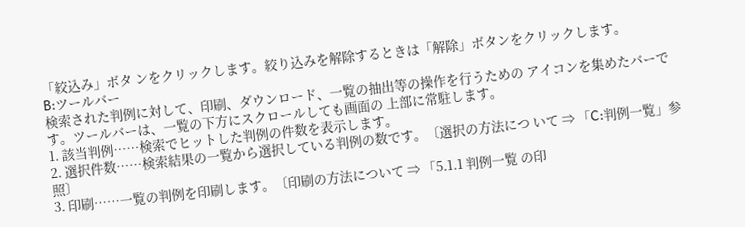「絞込み」ボタ ンをクリックします。絞り込みを解除するときは「解除」ボタンをクリックします。
B:ツールバー
検索された判例に対して、印刷、ダウンロード、一覧の抽出等の操作を行うための アイコンを集めたバーです。ツールバーは、一覧の下方にスクロールしても画面の 上部に常駐します。
1. 該当判例……検索でヒットした判例の件数を表示します。
2. 選択件数……検索結果の一覧から選択している判例の数です。〔選択の方法につ いて ⇒ 「C:判例一覧」参照〕
3. 印刷……一覧の判例を印刷します。〔印刷の方法について ⇒ 「5.1.1 判例一覧 の印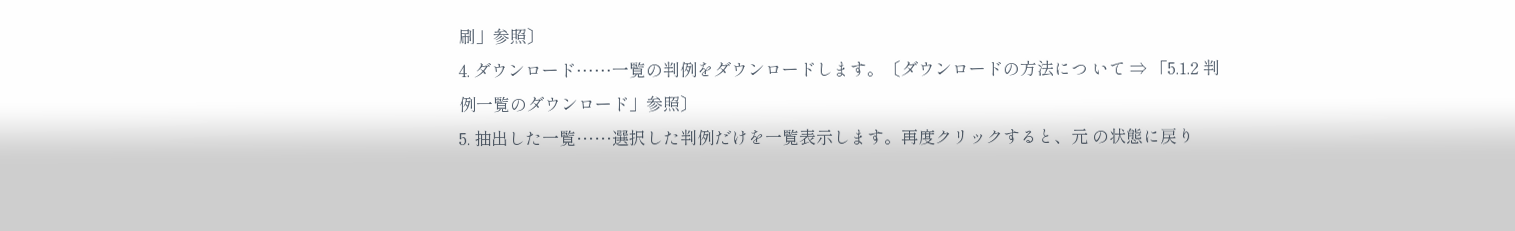刷」参照〕
4. ダウンロード……一覧の判例をダウンロードします。〔ダウンロードの方法につ いて ⇒ 「5.1.2 判例一覧のダウンロード」参照〕
5. 抽出した一覧……選択した判例だけを一覧表示します。再度クリックすると、元 の状態に戻り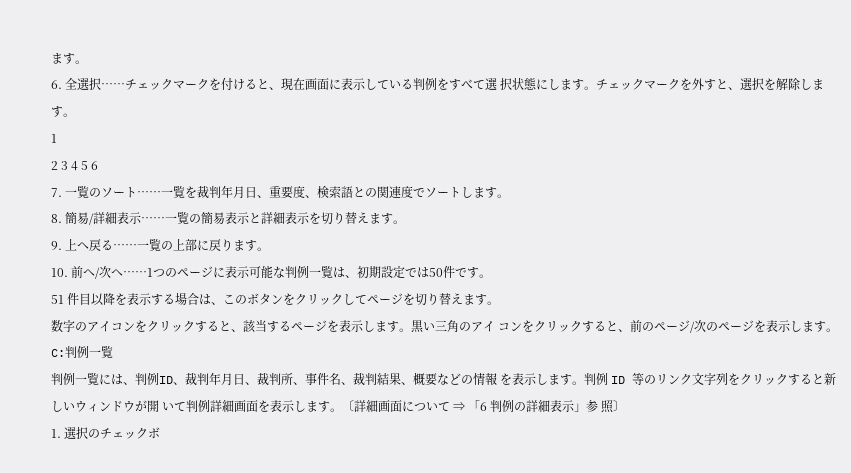ます。
6. 全選択……チェックマークを付けると、現在画面に表示している判例をすべて選 択状態にします。チェックマークを外すと、選択を解除します。
1
2 3 4 5 6
7. 一覧のソート……一覧を裁判年月日、重要度、検索語との関連度でソートします。
8. 簡易/詳細表示……一覧の簡易表示と詳細表示を切り替えます。
9. 上へ戻る……一覧の上部に戻ります。
10. 前へ/次へ……1つのページに表示可能な判例一覧は、初期設定では50件です。
51 件目以降を表示する場合は、このボタンをクリックしてページを切り替えます。
数字のアイコンをクリックすると、該当するページを表示します。黒い三角のアイ コンをクリックすると、前のページ/次のページを表示します。
C:判例一覧
判例一覧には、判例ID、裁判年月日、裁判所、事件名、裁判結果、概要などの情報 を表示します。判例 ID 等のリンク文字列をクリックすると新しいウィンドウが開 いて判例詳細画面を表示します。〔詳細画面について ⇒ 「6 判例の詳細表示」参 照〕
1. 選択のチェックボ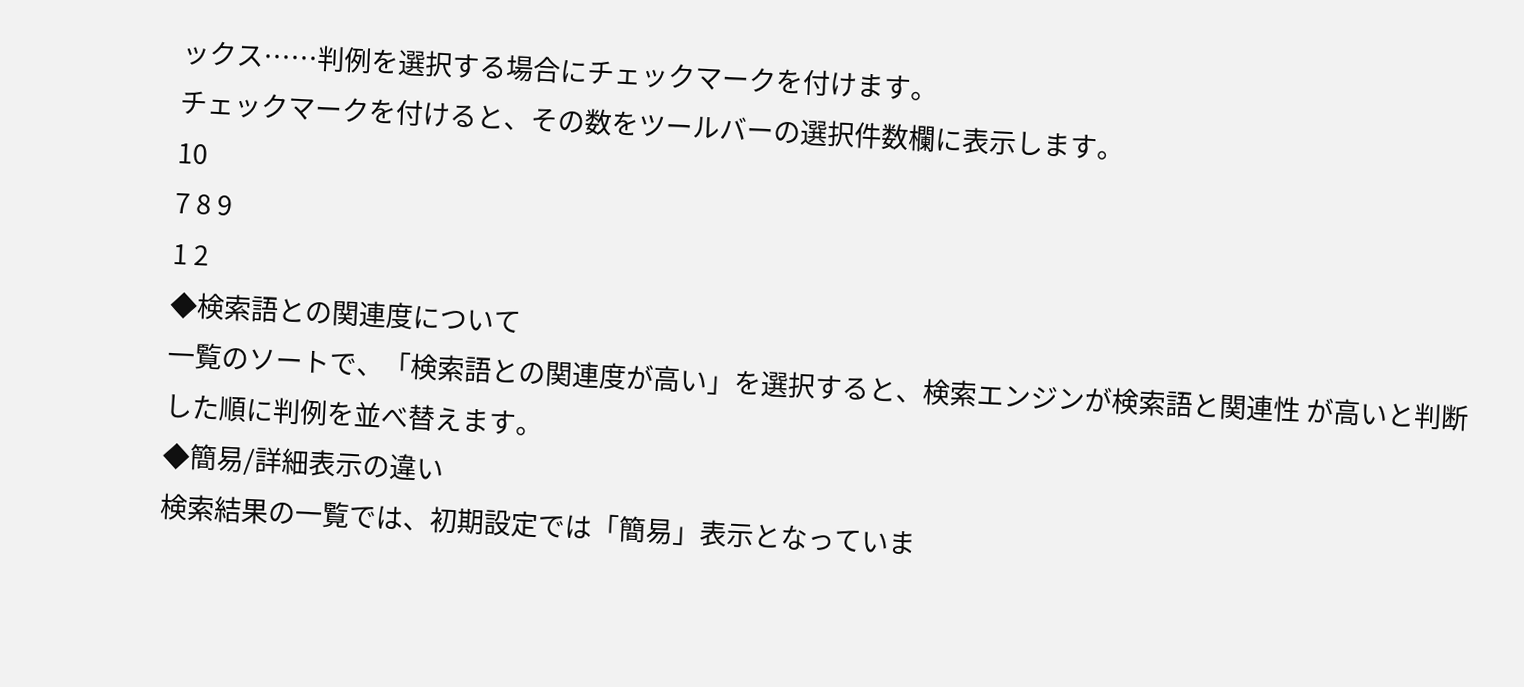ックス……判例を選択する場合にチェックマークを付けます。
チェックマークを付けると、その数をツールバーの選択件数欄に表示します。
10
7 8 9
1 2
◆検索語との関連度について
一覧のソートで、「検索語との関連度が高い」を選択すると、検索エンジンが検索語と関連性 が高いと判断した順に判例を並べ替えます。
◆簡易/詳細表示の違い
検索結果の一覧では、初期設定では「簡易」表示となっていま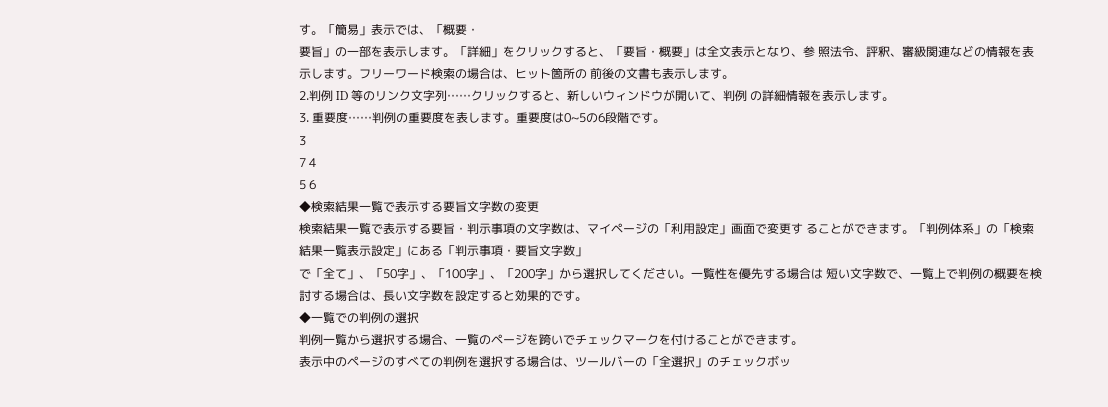す。「簡易」表示では、「概要・
要旨」の一部を表示します。「詳細」をクリックすると、「要旨・概要」は全文表示となり、参 照法令、評釈、審級関連などの情報を表示します。フリーワード検索の場合は、ヒット箇所の 前後の文書も表示します。
2.判例 ID 等のリンク文字列……クリックすると、新しいウィンドウが開いて、判例 の詳細情報を表示します。
3. 重要度……判例の重要度を表します。重要度は0~5の6段階です。
3
7 4
5 6
◆検索結果一覧で表示する要旨文字数の変更
検索結果一覧で表示する要旨・判示事項の文字数は、マイページの「利用設定」画面で変更す ることができます。「判例体系」の「検索結果一覧表示設定」にある「判示事項・要旨文字数」
で「全て」、「50字」、「100字」、「200字」から選択してください。一覧性を優先する場合は 短い文字数で、一覧上で判例の概要を検討する場合は、長い文字数を設定すると効果的です。
◆一覧での判例の選択
判例一覧から選択する場合、一覧のページを跨いでチェックマークを付けることができます。
表示中のページのすべての判例を選択する場合は、ツールバーの「全選択」のチェックボッ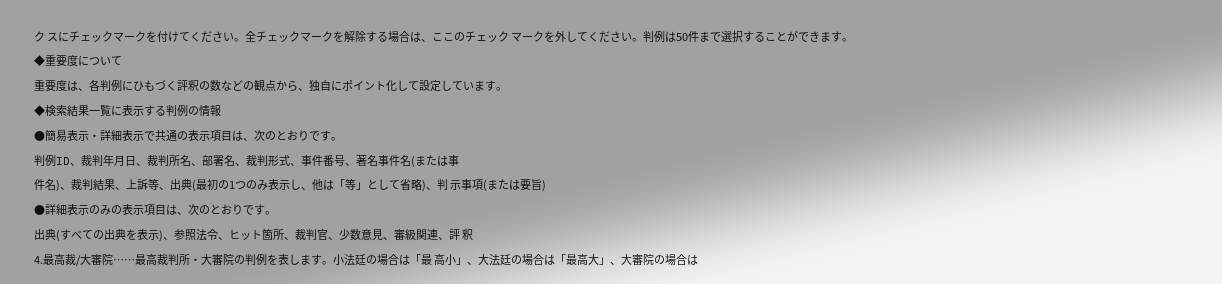ク スにチェックマークを付けてください。全チェックマークを解除する場合は、ここのチェック マークを外してください。判例は50件まで選択することができます。
◆重要度について
重要度は、各判例にひもづく評釈の数などの観点から、独自にポイント化して設定しています。
◆検索結果一覧に表示する判例の情報
●簡易表示・詳細表示で共通の表示項目は、次のとおりです。
判例ID、裁判年月日、裁判所名、部署名、裁判形式、事件番号、著名事件名(または事
件名)、裁判結果、上訴等、出典(最初の1つのみ表示し、他は「等」として省略)、判 示事項(または要旨)
●詳細表示のみの表示項目は、次のとおりです。
出典(すべての出典を表示)、参照法令、ヒット箇所、裁判官、少数意見、審級関連、評 釈
4.最高裁/大審院……最高裁判所・大審院の判例を表します。小法廷の場合は「最 高小」、大法廷の場合は「最高大」、大審院の場合は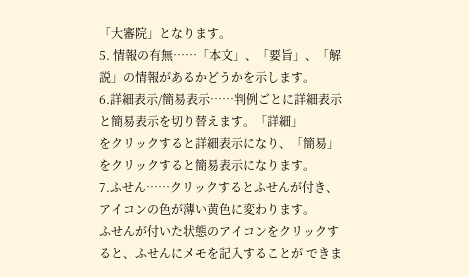「大審院」となります。
5. 情報の有無……「本文」、「要旨」、「解説」の情報があるかどうかを示します。
6.詳細表示/簡易表示……判例ごとに詳細表示と簡易表示を切り替えます。「詳細」
をクリックすると詳細表示になり、「簡易」をクリックすると簡易表示になります。
7.ふせん……クリックするとふせんが付き、アイコンの色が薄い黄色に変わります。
ふせんが付いた状態のアイコンをクリックすると、ふせんにメモを記入することが できま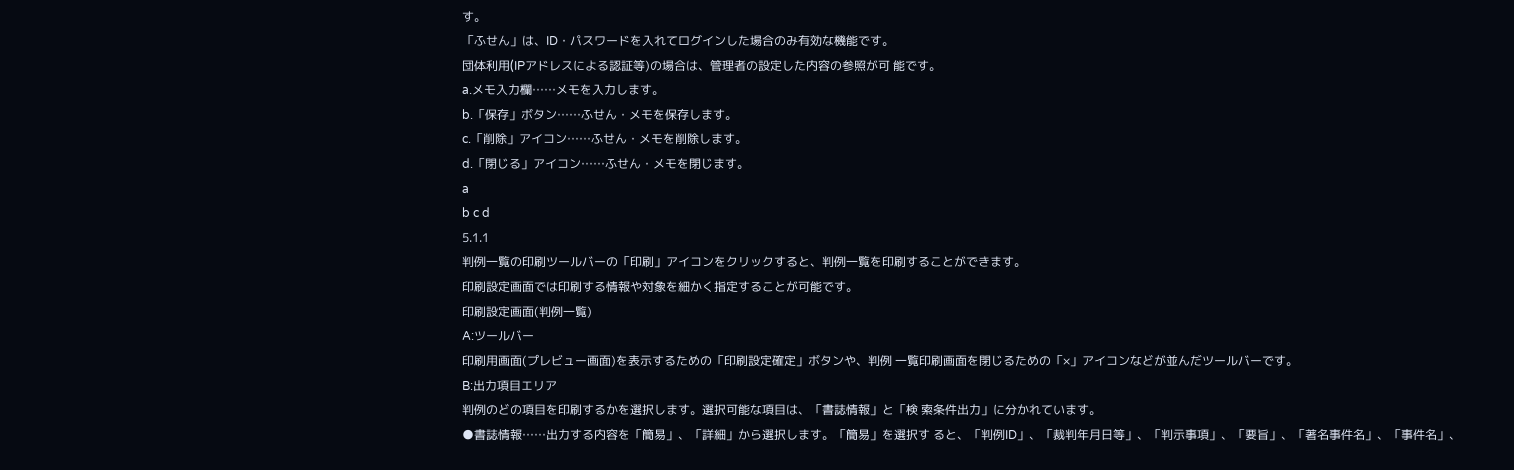す。
「ふせん」は、ID・パスワードを入れてログインした場合のみ有効な機能です。
団体利用(IPアドレスによる認証等)の場合は、管理者の設定した内容の参照が可 能です。
a.メモ入力欄……メモを入力します。
b.「保存」ボタン……ふせん・メモを保存します。
c.「削除」アイコン……ふせん・メモを削除します。
d.「閉じる」アイコン……ふせん・メモを閉じます。
a
b c d
5.1.1
判例一覧の印刷ツールバーの「印刷」アイコンをクリックすると、判例一覧を印刷することができます。
印刷設定画面では印刷する情報や対象を細かく指定することが可能です。
印刷設定画面(判例一覧)
A:ツールバー
印刷用画面(プレビュー画面)を表示するための「印刷設定確定」ボタンや、判例 一覧印刷画面を閉じるための「×」アイコンなどが並んだツールバーです。
B:出力項目エリア
判例のどの項目を印刷するかを選択します。選択可能な項目は、「書誌情報」と「検 索条件出力」に分かれています。
●書誌情報……出力する内容を「簡易」、「詳細」から選択します。「簡易」を選択す ると、「判例ID」、「裁判年月日等」、「判示事項」、「要旨」、「著名事件名」、「事件名」、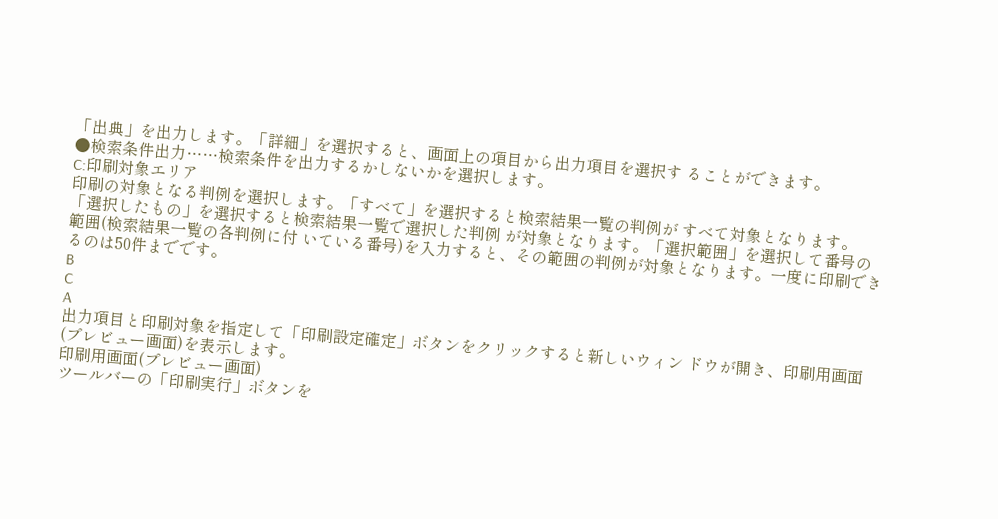「出典」を出力します。「詳細」を選択すると、画面上の項目から出力項目を選択す ることができます。
●検索条件出力……検索条件を出力するかしないかを選択します。
C:印刷対象エリア
印刷の対象となる判例を選択します。「すべて」を選択すると検索結果一覧の判例が すべて対象となります。「選択したもの」を選択すると検索結果一覧で選択した判例 が対象となります。「選択範囲」を選択して番号の範囲(検索結果一覧の各判例に付 いている番号)を入力すると、その範囲の判例が対象となります。一度に印刷でき るのは50件までです。
B
C
A
出力項目と印刷対象を指定して「印刷設定確定」ボタンをクリックすると新しいウィン ドウが開き、印刷用画面(プレビュー画面)を表示します。
印刷用画面(プレビュー画面)
ツールバーの「印刷実行」ボタンを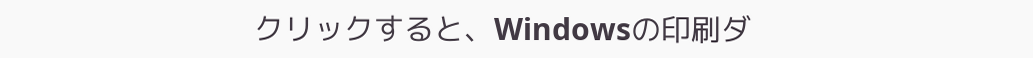クリックすると、Windowsの印刷ダ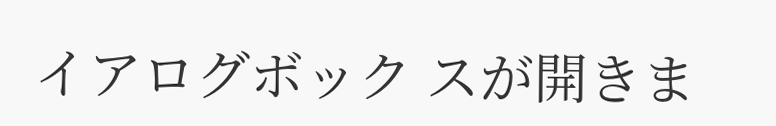イアログボック スが開きま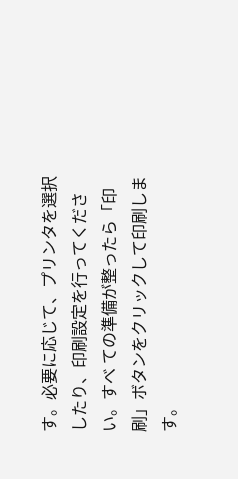す。必要に応じて、プリンタを選択したり、印刷設定を行ってください。すべ ての準備が整ったら「印刷」ボタンをクリックして印刷します。